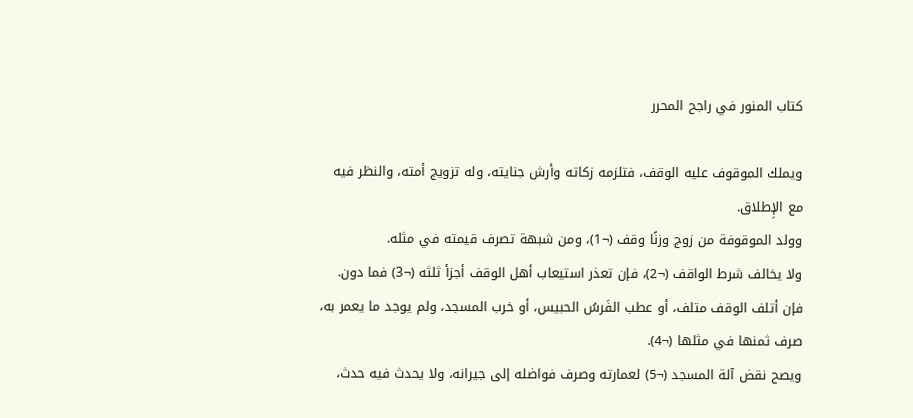كتاب المنور في راجح المحرر

ويملك الموقوف عليه الوقف، فتلزمه زكاته وأرش جنايته، وله تزويج أمته، والنظر فيه مع الإِطلاق.
وولد الموقوفة من زوج وزنًا وقف (¬1)، ومن شبهة تصرف قيمته في مثله.
ولا يخالف شرط الواقف (¬2)، فإن تعذر استيعاب أهل الوقف أجزأ ثلثه (¬3) فما دون.
فإن أتلف الوقف متلف، أو عطب الفَرسُ الحبيس، أو خرب المسجد، ولم يوجد ما يعمر به، صرف ثمنها في مثلها (¬4).
ويصح نقض آلة المسجد (¬5) لعمارته وصرف فواضله إلى جيرانه، ولا يحدث فيه حدث،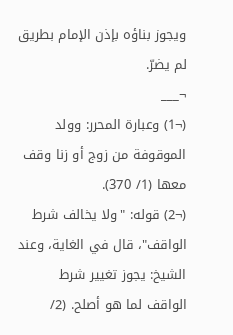ويجوز بناؤه بإذن الإمام بطريق لم يضرّ.
¬___
(¬1) وعبارة المحرر: وولد الموقوفة من زوج أو زنا وقف معها (1/ 370).
(¬2) قوله: "ولا يخالف شرط الواقف"، قال في الغاية، وعند الشيخ: يجوز تغيير شرط الواقف لما هو أصلح. (2/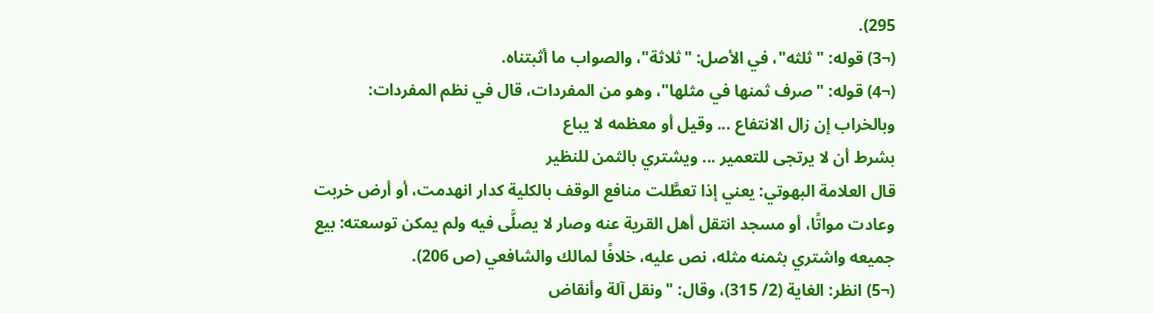295).
(¬3) قوله: "ثلثه"، في الأصل: "ثلاثة"، والصواب ما أثبتناه.
(¬4) قوله: "صرف ثمنها في مثلها"، وهو من المفردات، قال في نظم المفردات:
وبالخراب إن زال الانتفاع ... وقيل أو معظمه لا يباع
بشرط أن لا يرتجى للتعمير ... ويشتري بالثمن للنظير
قال العلامة البهوتي: يعني إذا تعطَّلت منافع الوقف بالكلية كدار انهدمت، أو أرض خربت وعادت مواتًا، أو مسجد انتقل أهل القرية عنه وصار لا يصلَّى فيه ولم يمكن توسعته: بيع جميعه واشتري بثمنه مثله، نص عليه، خلافًا لمالك والشافعي (ص 206).
(¬5) انظر: الغاية (2/ 315)، وقال: "ونقل آلة وأنقاض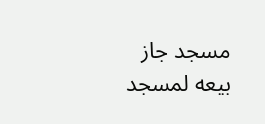مسجد جاز بيعه لمسجد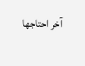آخر احتاجها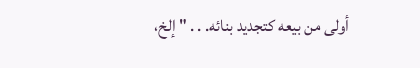أولى من بيعه كتجديد بنائه. . . " إلخ،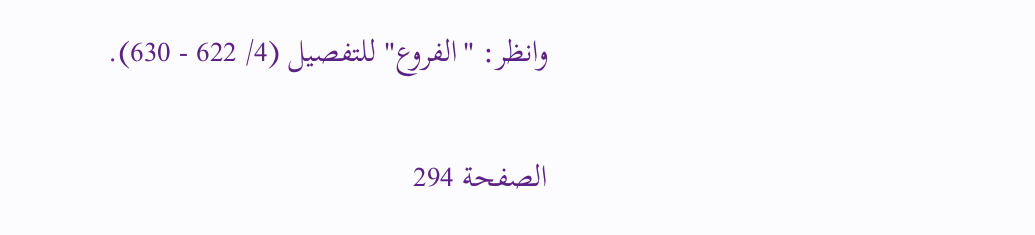وانظر: "الفروع" للتفصيل (4/ 622 - 630).

الصفحة 294